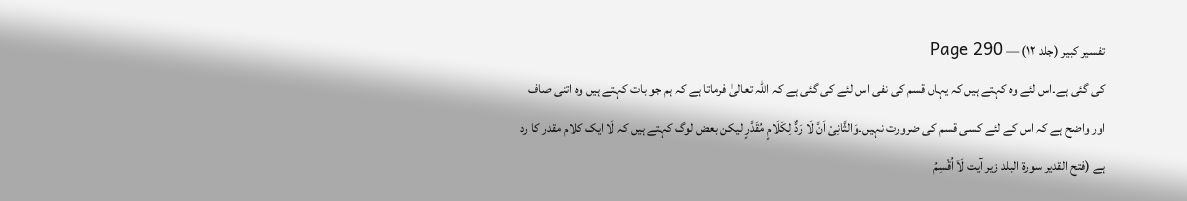تفسیر کبیر (جلد ۱۲) — Page 290
کی گئی ہے۔اس لئے وہ کہتے ہیں کہ یہاں قسم کی نفی اس لئے کی گئی ہے کہ اللہ تعالیٰ فرماتا ہے کہ ہم جو بات کہتے ہیں وہ اتنی صاف اور واضح ہے کہ اس کے لئے کسی قسم کی ضرورت نہیں۔وَالثَّانِیْ اَنَّ لَا رَدٌّ لِکَلَامٍ مُقَدَّرٍ لیکن بعض لوگ کہتے ہیں کہ لَا ایک کلام مقدر کا رد ہے (فتح القدیر سورۃ البلد زیر آیت لَاۤ اُقْسِمُ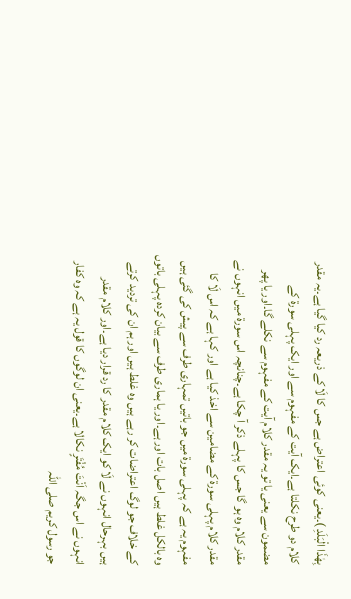بِهٰذَا الْبَلَدِ )۔یعنی کوئی اعتراض ہے جس کا لَا کے ذریعہ رد کیا گیا ہے۔یہ مقدر کلام دو طرح نکلتا ہے۔ایک آیت کے مفہوم سے اور ایک پہلی سورۃ کے مضمون سے یعنی یا تو یہ مقدر کلام آیت کے مفہوم سے نکلے گا۔اور یا پھر مقدر کلام وہ ہو گا جس کا پہلے ذکر آ چکا ہے۔چنانچہ اس سورۃ میں انہوں نے مقدر کلام پہلی سورۃ کے مضامین سے اخذ کیا ہے اور کہا ہے کہ اس لَا کا مفہوم یہ ہے کہ پہلی سورۃ میں جو باتیں تمہاری طرف سے پیش کی گئی ہیں وہ بالکل غلط ہیں اصل بات اور ہے۔اور یا ہماری طرف سے بیان کردہ پہلی باتوں کے خلاف جو لوگ اعتراضات کر رہے ہیں وہ غلط ہیں اور ہم ان کی تردید کرتے ہیں بہرحال انہوں نے لَا کو ایک کلام مقدر کا رد قرار دیا ہے۔اور کلام مقدر انہوں نے اس جگہ اَنْتَ مُفْتَرٍ نکالا ہے۔یعنی ان لوگوں کا قول یہ ہے کہ وہ کفار جو رسول کریم صلی اللہ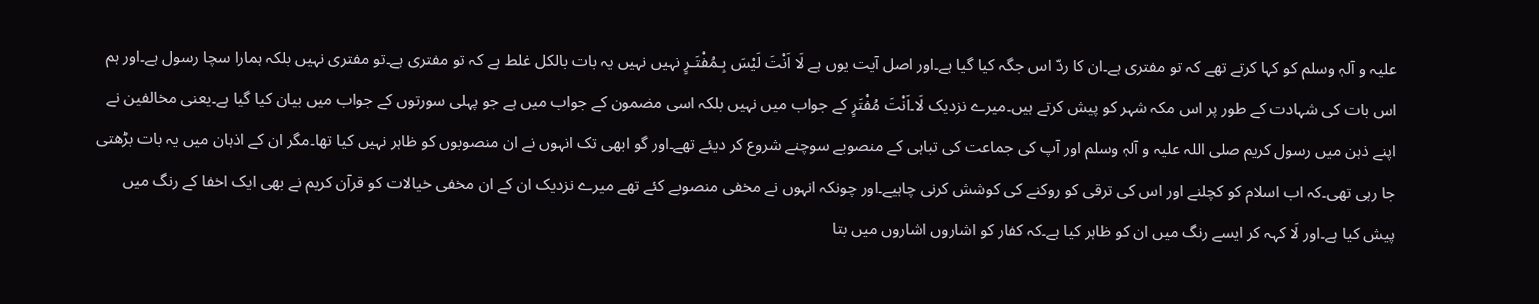علیہ و آلہٖ وسلم کو کہا کرتے تھے کہ تو مفتری ہے۔ان کا ردّ اس جگہ کیا گیا ہے۔اور اصل آیت یوں ہے لَا اَنْتَ لَیْسَ بِـمُفْتَـرٍ نہیں نہیں یہ بات بالکل غلط ہے کہ تو مفتری ہے۔تو مفتری نہیں بلکہ ہمارا سچا رسول ہے۔اور ہم اس بات کی شہادت کے طور پر اس مکہ شہر کو پیش کرتے ہیں۔میرے نزدیک لَا۔اَنْتَ مُفْتَرٍ کے جواب میں نہیں بلکہ اسی مضمون کے جواب میں ہے جو پہلی سورتوں کے جواب میں بیان کیا گیا ہے۔یعنی مخالفین نے اپنے ذہن میں رسول کریم صلی اللہ علیہ و آلہٖ وسلم اور آپ کی جماعت کی تباہی کے منصوبے سوچنے شروع کر دیئے تھے۔اور گو ابھی تک انہوں نے ان منصوبوں کو ظاہر نہیں کیا تھا۔مگر ان کے اذہان میں یہ بات بڑھتی جا رہی تھی۔کہ اب اسلام کو کچلنے اور اس کی ترقی کو روکنے کی کوشش کرنی چاہیے۔اور چونکہ انہوں نے مخفی منصوبے کئے تھے میرے نزدیک ان کے ان مخفی خیالات کو قرآن کریم نے بھی ایک اخفا کے رنگ میں پیش کیا ہے۔اور لَا کہہ کر ایسے رنگ میں ان کو ظاہر کیا ہے۔کہ کفار کو اشاروں اشاروں میں بتا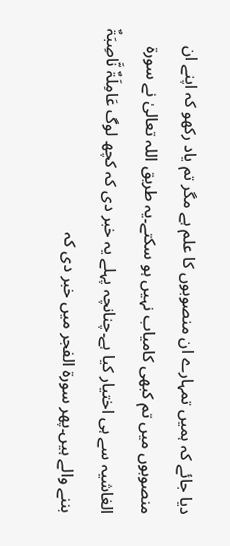دیا جائے کہ ہمیں تمہارے ان منصوبوں کا علم ہے مگر تم یاد رکھو کہ اپنے ان منصوبوں میں تم کبھی کامیاب نہیں ہو سکتے۔یہ طریق اللہ تعالیٰ نے سورۃ الغاشیہ سے ہی اختیار کیا ہے۔چنانچہ پہلے یہ خبر دی کہ کچھ لوگ عَامِلَۃٌ نَّاصِبَۃٌ بننے والے ہیں۔پھر سورۃ الفجر میں خبر دی کہ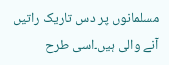مسلمانوں پر دس تاریک راتیں آنے والی ہیں۔اسی طرح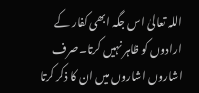اللہ تعالیٰ اس جگہ ابھی کفار کے ارادوں کو ظاہر نہیں کرتا۔صرف اشاروں اشاروں میں ان کا ذکر کرتا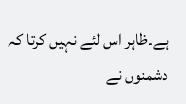ہے۔ظاہر اس لئے نہیں کرتا کہ دشمنوں نے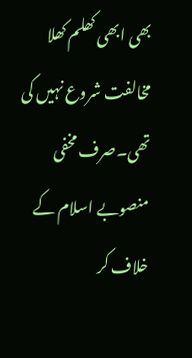بھی ابھی کھلم کھلا مخالفت شروع نہیں کی تھی۔صرف مخفی منصوبے اسلام کے خلاف کر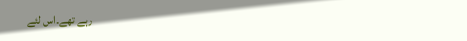رہے تھے۔اس لئے